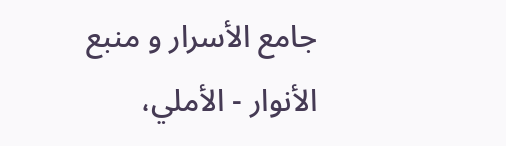جامع الأسرار و منبع الأنوار - الأملي،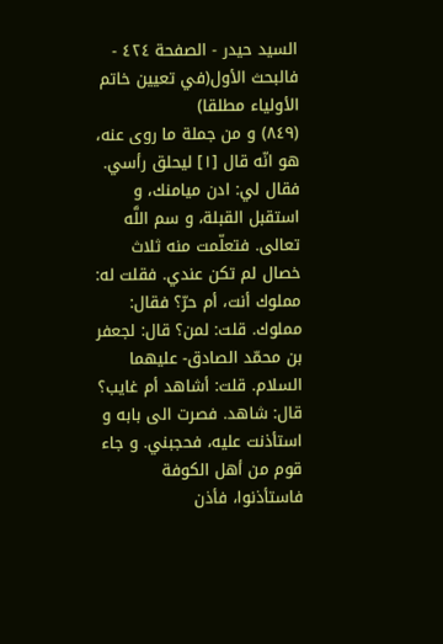السيد حيدر - الصفحة ٤٢٤ - فالبحث الأول(في تعيين خاتم الأولياء مطلقا)
(٨٤٩) و من جملة ما روى عنه، هو انّه قال [١] ليحلق رأسي. فقال لي: ادن ميامنك، و استقبل القبلة، و سم اللَّه تعالى. فتعلّمت منه ثلاث خصال لم تكن عندي. فقلت له: مملوك أنت، أم حرّ؟ فقال: مملوك. قلت: لمن؟ قال: لجعفر بن محمّد الصادق- عليهما السلام. قلت: أشاهد أم غايب؟ قال: شاهد. فصرت الى بابه و استأذنت عليه، فحجبني. و جاء قوم من أهل الكوفة فاستأذنوا، فأذن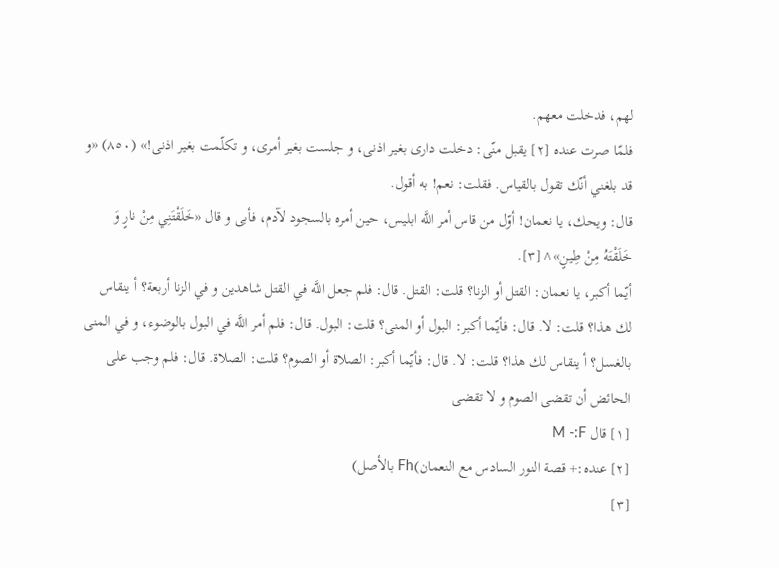لهم، فدخلت معهم.
فلمّا صرت عنده [٢] يقبل منّى: دخلت دارى بغير اذنى، و جلست بغير أمرى، و تكلّمت بغير اذنى!» (٨٥٠) «و قد بلغني أنّك تقول بالقياس. فقلت: نعم! به أقول.
قال: ويحك، يا نعمان! أوّل من قاس أمر اللَّه ابليس، حين أمره بالسجود لآدم، فأبى و قال «خَلَقْتَنِي مِنْ نارٍ وَ خَلَقْتَهُ مِنْ طِينٍ»^[٣].
أيّما أكبر، يا نعمان: القتل أو الزنا؟ قلت: القتل. قال: فلم جعل اللَّه في القتل شاهدين و في الزنا أربعة؟ أ ينقاس لك هذا؟ قلت: لا. قال: فأيّما أكبر: البول أو المنى؟ قلت: البول. قال: فلم أمر اللَّه في البول بالوضوء، و في المنى بالغسل؟ أ ينقاس لك هذا؟ قلت: لا. قال: فأيّما أكبر: الصلاة أو الصوم؟ قلت: الصلاة. قال: فلم وجب على الحائض أن تقضى الصوم و لا تقضى
[١] قال M -:F
[٢] عنده:+ قصة النور السادس مع النعمان)Fh بالأصل)
[٣]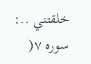خلقتني ..: سوره ٧(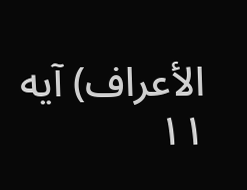الأعراف) آيه ١١